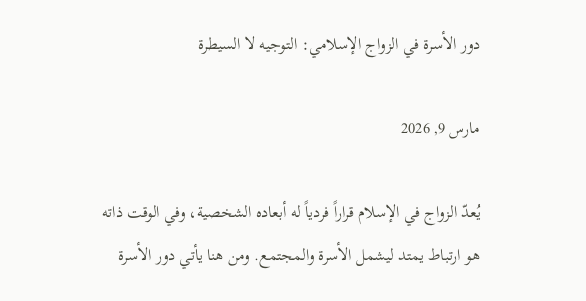دور الأسرة في الزواج الإسلامي: التوجيه لا السيطرة

مارس 9, 2026

يُعدّ الزواج في الإسلام قراراً فردياً له أبعاده الشخصية، وفي الوقت ذاته هو ارتباط يمتد ليشمل الأسرة والمجتمع. ومن هنا يأتي دور الأسرة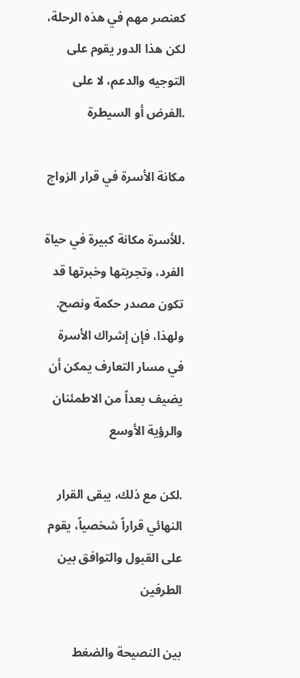كعنصر مهم في هذه الرحلة، لكن هذا الدور يقوم على التوجيه والدعم، لا على .الفرض أو السيطرة

مكانة الأسرة في قرار الزواج

.للأسرة مكانة كبيرة في حياة الفرد، وتجربتها وخبرتها قد تكون مصدر حكمة ونصح. ولهذا، فإن إشراك الأسرة في مسار التعارف يمكن أن يضيف بعداً من الاطمئنان والرؤية الأوسع

.لكن مع ذلك، يبقى القرار النهائي قراراً شخصياً، يقوم على القبول والتوافق بين الطرفين

بين النصيحة والضغط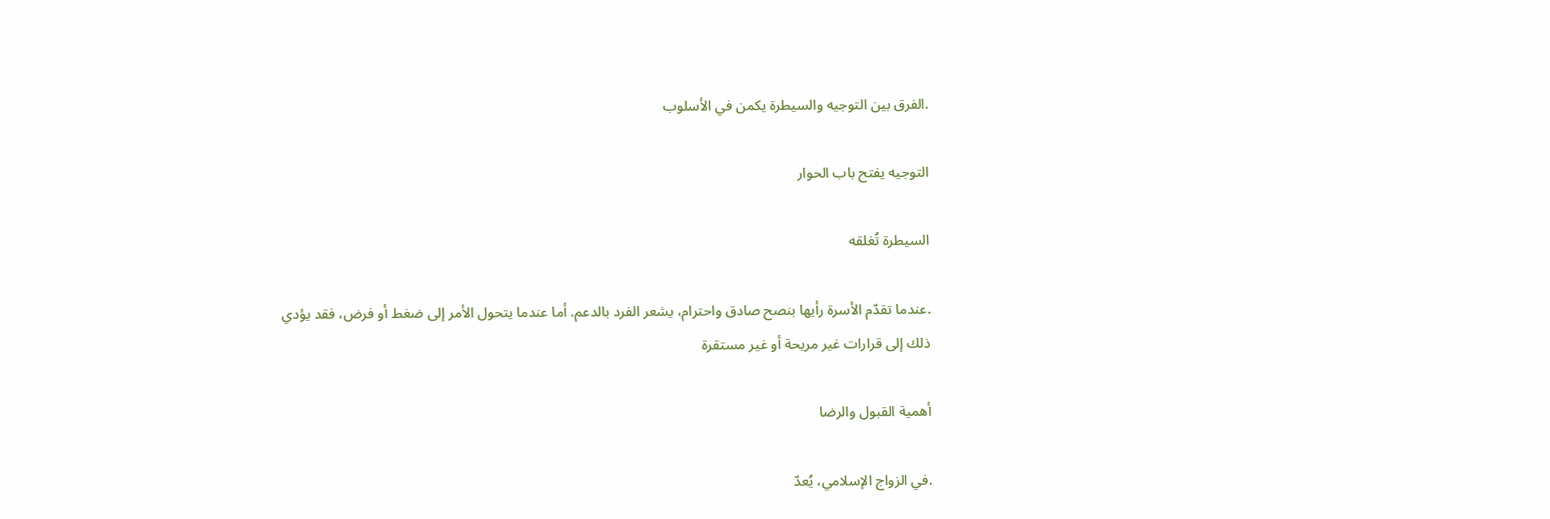.الفرق بين التوجيه والسيطرة يكمن في الأسلوب

التوجيه يفتح باب الحوار

السيطرة تُغلقه

.عندما تقدّم الأسرة رأيها بنصح صادق واحترام، يشعر الفرد بالدعم. أما عندما يتحول الأمر إلى ضغط أو فرض، فقد يؤدي ذلك إلى قرارات غير مريحة أو غير مستقرة

أهمية القبول والرضا

.في الزواج الإسلامي، يُعدّ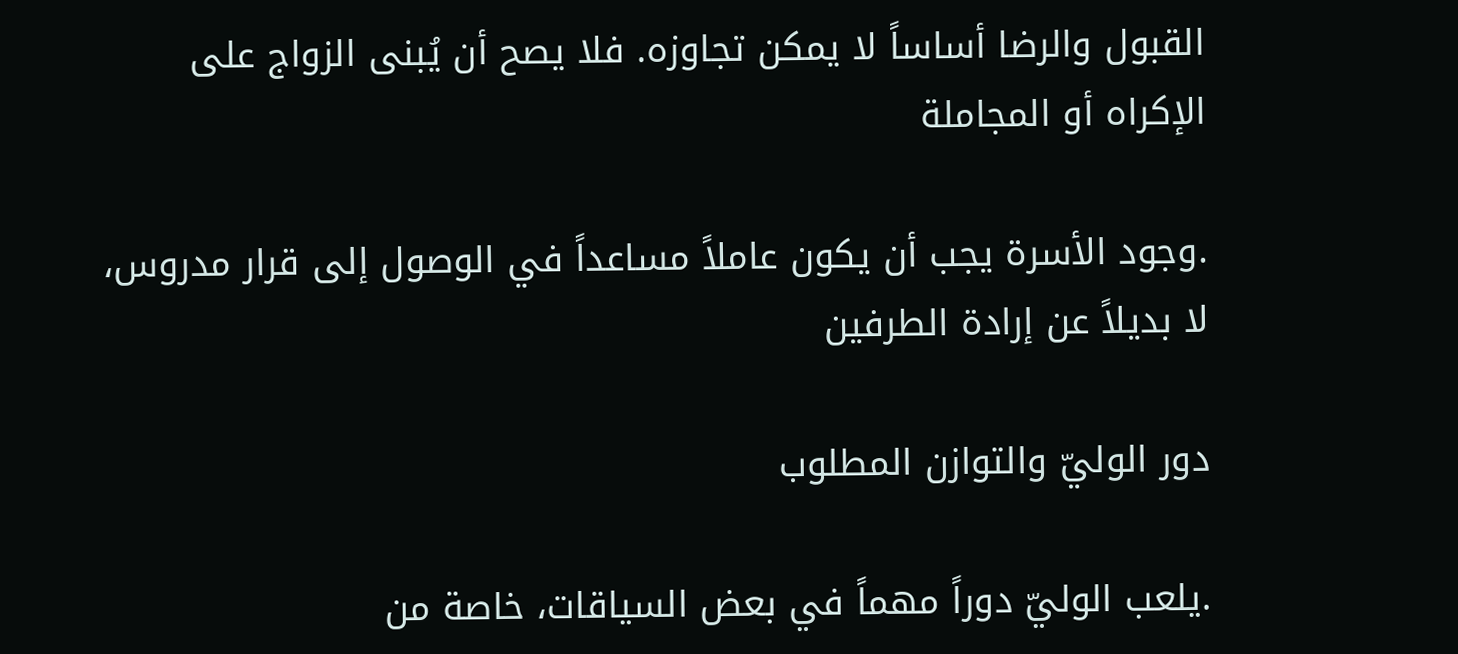القبول والرضا أساساً لا يمكن تجاوزه. فلا يصح أن يُبنى الزواج على الإكراه أو المجاملة

.وجود الأسرة يجب أن يكون عاملاً مساعداً في الوصول إلى قرار مدروس، لا بديلاً عن إرادة الطرفين

دور الوليّ والتوازن المطلوب

.يلعب الوليّ دوراً مهماً في بعض السياقات، خاصة من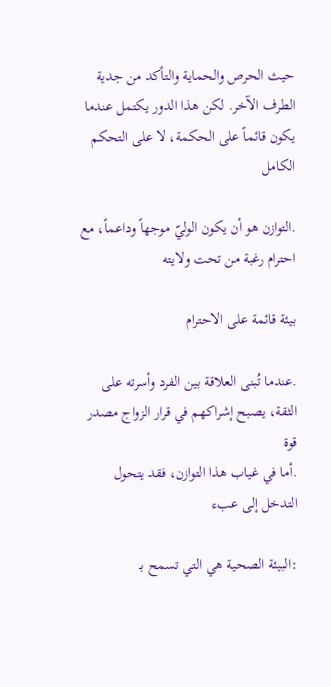حيث الحرص والحماية والتأكد من جدية الطرف الآخر. لكن هذا الدور يكتمل عندما يكون قائماً على الحكمة، لا على التحكم الكامل

.التوازن هو أن يكون الوليّ موجهاً وداعماً، مع احترام رغبة من تحت ولايته

بيئة قائمة على الاحترام

.عندما تُبنى العلاقة بين الفرد وأسرته على الثقة، يصبح إشراكهم في قرار الزواج مصدر قوة
.أما في غياب هذا التوازن، فقد يتحول التدخل إلى عبء

:البيئة الصحية هي التي تسمح بـ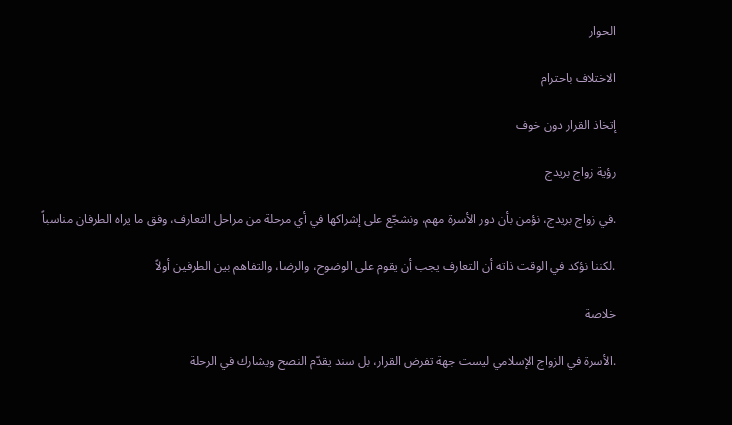الحوار

الاختلاف باحترام

إتخاذ القرار دون خوف

رؤية زواج بريدج

.في زواج بريدج، نؤمن بأن دور الأسرة مهم، ونشجّع على إشراكها في أي مرحلة من مراحل التعارف، وفق ما يراه الطرفان مناسباً

.لكننا نؤكد في الوقت ذاته أن التعارف يجب أن يقوم على الوضوح، والرضا، والتفاهم بين الطرفين أولاً

خلاصة

.الأسرة في الزواج الإسلامي ليست جهة تفرض القرار، بل سند يقدّم النصح ويشارك في الرحلة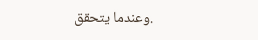.وعندما يتحقق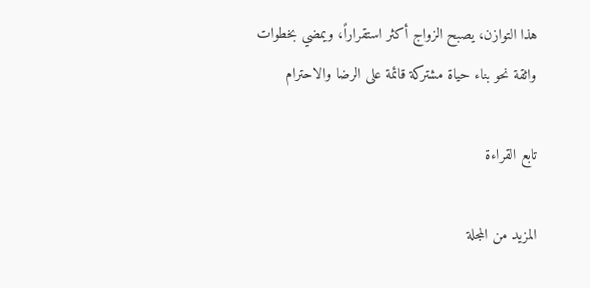هذا التوازن، يصبح الزواج أكثر استقراراً، ويمضي بخطوات واثقة نحو بناء حياة مشتركة قائمة على الرضا والاحترام

تابع القراءة

المزيد من المجلة